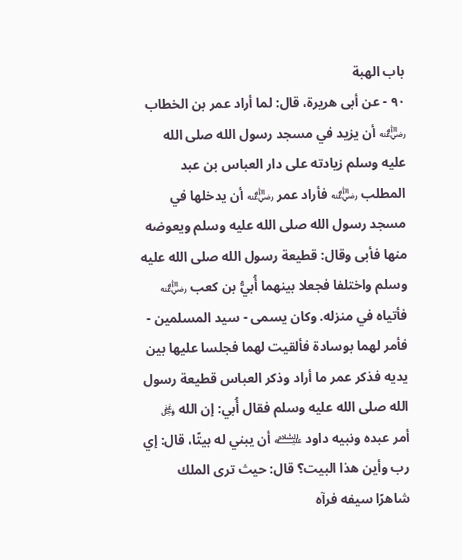باب الهبة
٩٠ - عن أبى هريرة، قال: لما أراد عمر بن الخطاب ﵁ أن يزيد في مسجد رسول الله صلى الله عليه وسلم زيادته على دار العباس بن عبد المطلب ﵁ فأراد عمر ﵁ أن يدخلها في مسجد رسول الله صلى الله عليه وسلم ويعوضه منها فأبى وقال: قطيعة رسول الله صلى الله عليه وسلم واختلفا فجعلا بينهما أُبيُّ بن كعب ﵁ فأتياه في منزله. وكان يسمى - سيد المسلمين - فأمر لهما بوسادة فألقيت لهما فجلسا عليها بين يديه فذكر عمر ما أراد وذكر العباس قطيعة رسول الله صلى الله عليه وسلم فقال أُبي: إن الله ﷿ أمر عبده ونبيه داود ﵇ أن يبني له بيتًا، قال: إي رب وأين هذا البيت؟ قال: حيث ترى الملك شاهرًا سيفه فرآه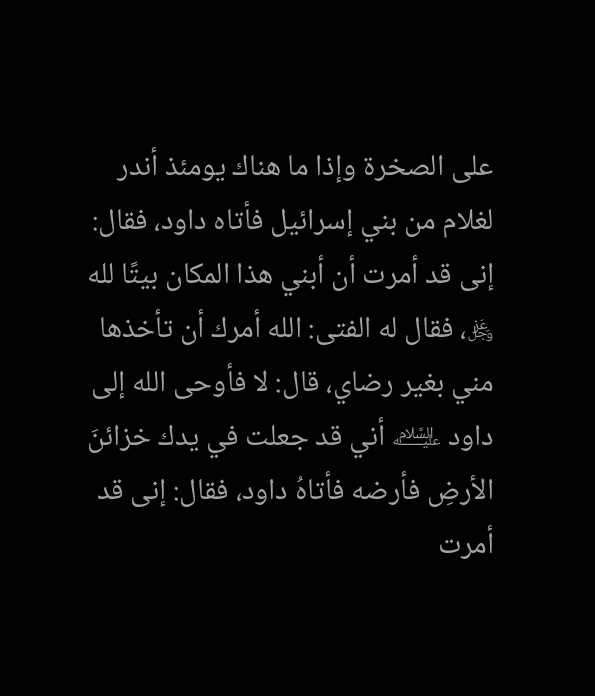على الصخرة وإذا ما هناك يومئذ أندر لغلام من بني إسرائيل فأتاه داود، فقال: إنى قد أمرت أن أبني هذا المكان بيتًا لله ﷿، فقال له الفتى: الله أمرك أن تأخذها مني بغير رضاي، قال: لا فأوحى الله إلى داود ﵇ أني قد جعلت في يدك خزائنَ الأرضِ فأرضه فأتاهُ داود، فقال: إنى قد أمرت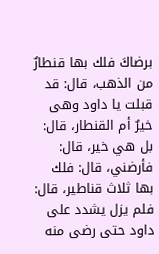برضاكَ فلك بها قنطارٌ من الذهب، قال: قد قبلت يا داود وهى خيرٌ أم القنطار، قال: بل هي خير، قال: فأرضني، قال: فلك بها ثلاث قناطير، قال: فلم يزل يشدد على داود حتى رضى منه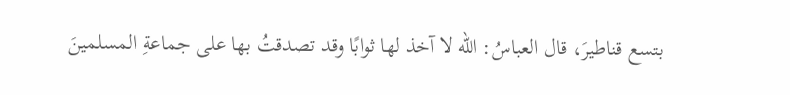بتسع قناطيرَ، قال العباسُ: الله لا آخذ لها ثوابًا وقد تصدقتُ بها على جماعةِ المسلمينَ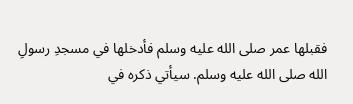فقبلها عمر صلى الله عليه وسلم فأدخلها في مسجدِ رسولِ الله صلى الله عليه وسلم. سيأتي ذكره في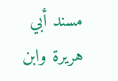مسند أبي هريرة وابن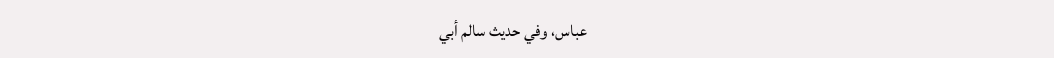عباس، وفي حديث سالم أبي